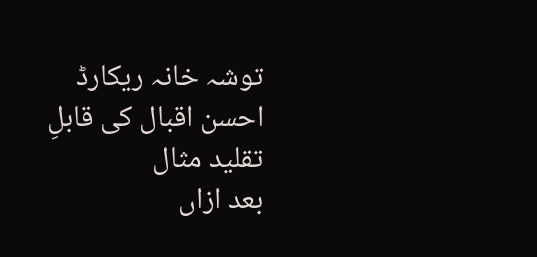توشہ خانہ ریکارڈ احسن اقبال کی قابلِ تقلید مثال
بعد ازاں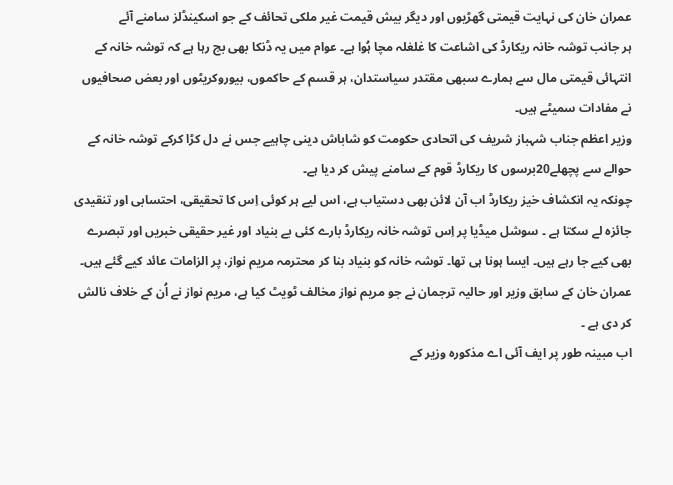عمران خان کی نہایت قیمتی گھڑیوں اور دیگر بیش قیمت غیر ملکی تحائف کے جو اسکینڈلز سامنے آئے
ہر جانب توشہ خانہ ریکارڈ کی اشاعت کا غلغلہ مچا ہُوا ہے۔ عوام میں یہ ڈنکا بھی بج رہا ہے کہ توشہ خانہ کے انتہائی قیمتی مال سے ہمارے سبھی مقتدر سیاستدان، ہر قسم کے حاکموں، بیوروکریٹوں اور بعض صحافیوں نے مفادات سمیٹے ہیں۔
وزیر اعظم جناب شہباز شریف کی اتحادی حکومت کو شاباش دینی چاہیے جس نے دل کڑا کرکے توشہ خانہ کے حوالے سے پچھلے20برسوں کا ریکارڈ قوم کے سامنے پیش کر دیا ہے۔
چونکہ یہ انکشاف خیز ریکارڈ اب آن لائن بھی دستیاب ہے، اس لیے ہر کوئی اِس کا تحقیقی، احتسابی اور تنقیدی جائزہ لے سکتا ہے ۔ سوشل میڈیا پر اِس توشہ خانہ ریکارڈ بارے کئی بے بنیاد اور غیر حقیقی خبریں اور تبصرے بھی کیے جا رہے ہیں۔ ایسا ہونا ہی تھا۔ توشہ خانہ کو بنیاد بنا کر محترمہ مریم نواز، پر الزامات عائد کیے گئے ہیں۔
عمران خان کے سابق وزیر اور حالیہ ترجمان نے جو مریم نواز مخالف ٹویٹ کیا ہے، مریم نواز نے اُن کے خلاف نالش کر دی ہے ۔
اب مبینہ طور پر ایف آئی اے مذکورہ وزیر کے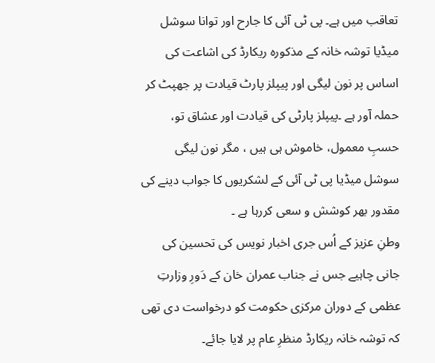تعاقب میں ہے۔ پی ٹی آئی کا جارح اور توانا سوشل میڈیا توشہ خانہ کے مذکورہ ریکارڈ کی اشاعت کی اساس پر نون لیگی اور پیپلز پارٹ قیادت پر جھپٹ کر حملہ آور ہے ۔پیپلز پارٹی کی قیادت اور عشاق تو، حسبِ معمول، خاموش ہی ہیں ، مگر نون لیگی سوشل میڈیا پی ٹی آئی کے لشکریوں کا جواب دینے کی مقدور بھر کوشش و سعی کررہا ہے ۔
وطنِ عزیز کے اُس جری اخبار نویس کی تحسین کی جانی چاہیے جس نے جناب عمران خان کے دَورِ وزارتِ عظمی کے دوران مرکزی حکومت کو درخواست دی تھی کہ توشہ خانہ ریکارڈ منظرِ عام پر لایا جائے۔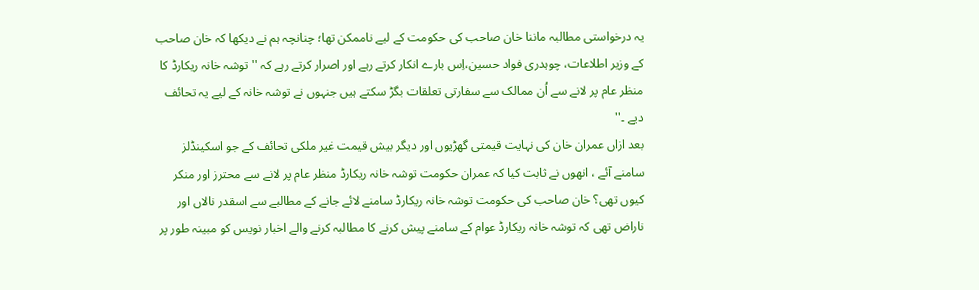یہ درخواستی مطالبہ ماننا خان صاحب کی حکومت کے لیے ناممکن تھا؛ چنانچہ ہم نے دیکھا کہ خان صاحب کے وزیر اطلاعات، چوہدری فواد حسین،اِس بارے انکار کرتے رہے اور اصرار کرتے رہے کہ '' توشہ خانہ ریکارڈ کا منظر عام پر لانے سے اُن ممالک سے سفارتی تعلقات بگڑ سکتے ہیں جنہوں نے توشہ خانہ کے لیے یہ تحائف دیے ۔''
بعد ازاں عمران خان کی نہایت قیمتی گھڑیوں اور دیگر بیش قیمت غیر ملکی تحائف کے جو اسکینڈلز سامنے آئے ، انھوں نے ثابت کیا کہ عمران حکومت توشہ خانہ ریکارڈ منظر عام پر لانے سے محترز اور منکر کیوں تھی؟ خان صاحب کی حکومت توشہ خانہ ریکارڈ سامنے لائے جانے کے مطالبے سے اسقدر نالاں اور ناراض تھی کہ توشہ خانہ ریکارڈ عوام کے سامنے پیش کرنے کا مطالبہ کرنے والے اخبار نویس کو مبینہ طور پر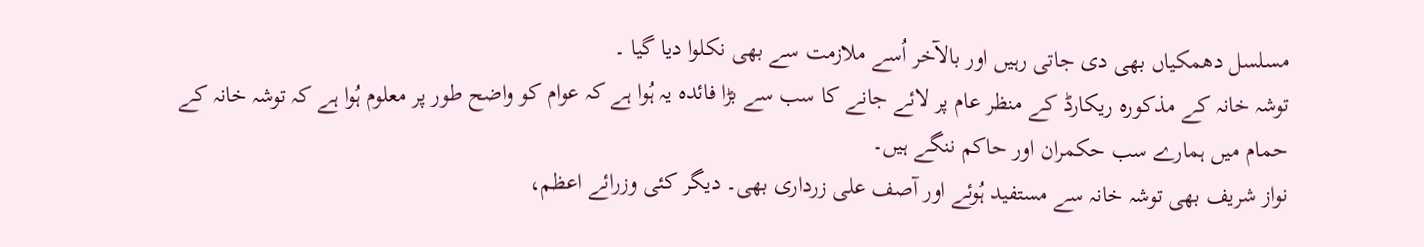مسلسل دھمکیاں بھی دی جاتی رہیں اور بالآخر اُسے ملازمت سے بھی نکلوا دیا گیا ۔
توشہ خانہ کے مذکورہ ریکارڈ کے منظر عام پر لائے جانے کا سب سے بڑا فائدہ یہ ہُوا ہے کہ عوام کو واضح طور پر معلوم ہُوا ہے کہ توشہ خانہ کے حمام میں ہمارے سب حکمران اور حاکم ننگے ہیں۔
نواز شریف بھی توشہ خانہ سے مستفید ہُوئے اور آصف علی زرداری بھی۔ دیگر کئی وزرائے اعظم،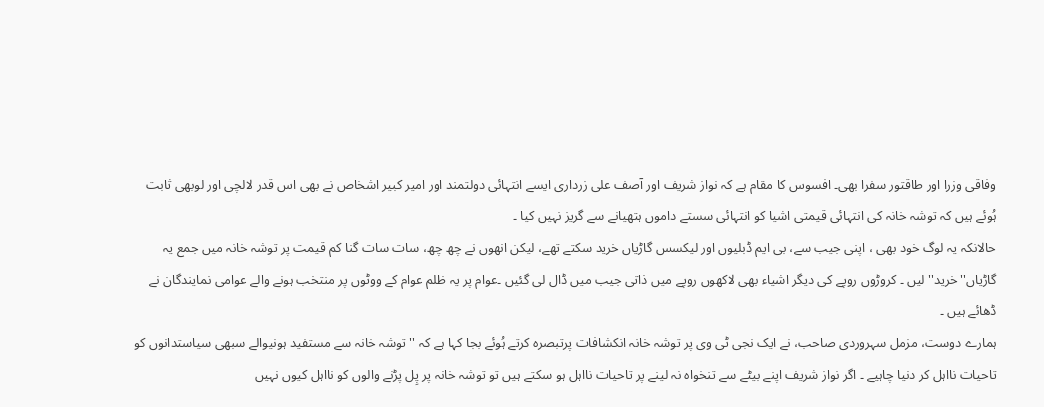وفاقی وزرا اور طاقتور سفرا بھی۔ افسوس کا مقام ہے کہ نواز شریف اور آصف علی زرداری ایسے انتہائی دولتمند اور امیر کبیر اشخاص نے بھی اس قدر لالچی اور لوبھی ثابت ہُوئے ہیں کہ توشہ خانہ کی انتہائی قیمتی اشیا کو انتہائی سستے داموں ہتھیانے سے گریز نہیں کیا ۔
حالانکہ یہ لوگ خود بھی ، اپنی جیب سے، بی ایم ڈبلیوں اور لیکسس گاڑیاں خرید سکتے تھے، لیکن انھوں نے چھ چھ، سات سات گنا کم قیمت پر توشہ خانہ میں جمع یہ گاڑیاں''خرید'' لیں ۔ کروڑوں روپے کی دیگر اشیاء بھی لاکھوں روپے میں ذاتی جیب میں ڈال لی گئیں ۔عوام پر یہ ظلم عوام کے ووٹوں پر منتخب ہونے والے عوامی نمایندگان نے ڈھائے ہیں ۔
ہمارے دوست، مزمل سہروردی صاحب، نے ایک نجی ٹی وی پر توشہ خانہ انکشافات پرتبصرہ کرتے ہُوئے بجا کہا ہے کہ '' توشہ خانہ سے مستفید ہونیوالے سبھی سیاستدانوں کو تاحیات نااہل کر دنیا چاہیے ۔ اگر نواز شریف اپنے بیٹے سے تنخواہ نہ لینے پر تاحیات نااہل ہو سکتے ہیں تو توشہ خانہ پر پِل پڑنے والوں کو نااہل کیوں نہیں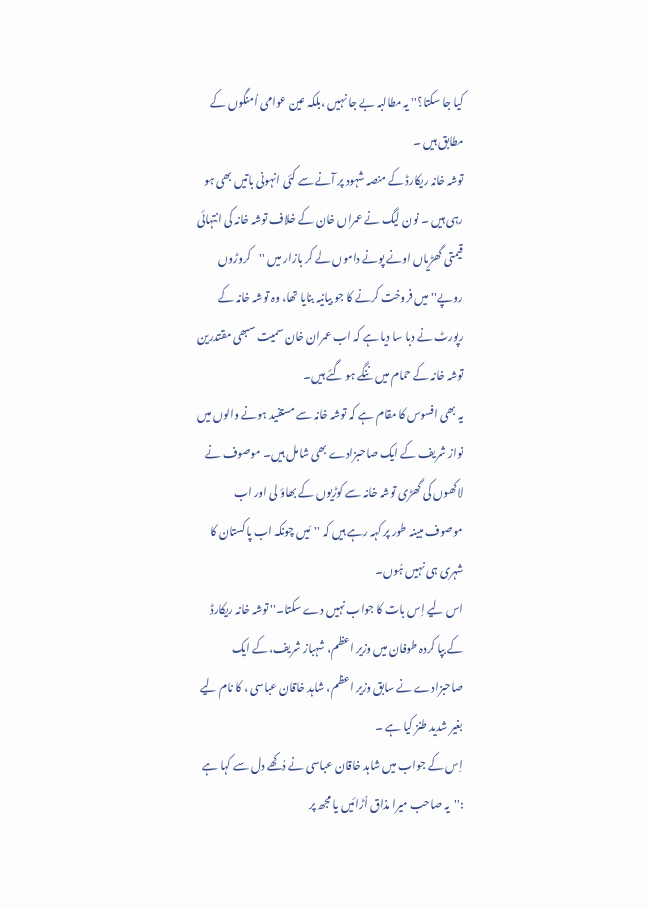کیا جا سکتا؟'' یہ مطالبہ بے جا نہیں ،بلکہ عین عوامی اُمنگوں کے مطابق ہیں ۔
توشہ خانہ ریکارڈ کے منصہ شہود پر آنے سے کئی انہونی باتیں بھی ہو رہی ہیں ۔ نون لیگ نے عمراں خان کے خلاف توشہ خانہ کی انتہائی قیمتی گھڑیاں اونے پونے داموں لے کر بازار میں ''کروڑوں روپے'' میں فروخت کرنے کا جو بیانیہ بنایا تھا، وہ توشہ خانہ کے رپورٹ نے دبا سا دیا ہے کہ اب عمران خان سمیت سبھی مقتدرین توشہ خانہ کے حمام میں ننگے ہو گئے ہیں۔
یہ بھی افسوس کا مقام ہے کہ توشہ خانہ سے مستفید ہونے والوں میں نواز شریف کے ایک صاحبزادے بھی شامل ہیں۔ موصوف نے لاکھوں کی گھڑی توشہ خانہ سے کوڑیوں کے بھاؤ لی اور اب موصوف مبینہ طور پر کہہ رہے ہیں کہ ''مَیں چونکہ اب پاکستان کا شہری ہی نہیں ہُوں۔
اس لیے اِس بات کا جواب نہیں دے سکتا۔'' توشہ خانہ ریکارڈ کے بپا کردہ طوفان میں وزیر اعظم، شہباز شریف،کے ایک صاحبزادے نے سابق وزیر اعظم، شاہد خاقان عباسی ، کا نام لیے بغیر شدید طنز کیا ہے ۔
اِس کے جواب میں شاہد خاقان عباسی نے دُکھے دل سے کہا ہے :''یہ صاحب میرا مذاق اُڑائیں یا مجھ پر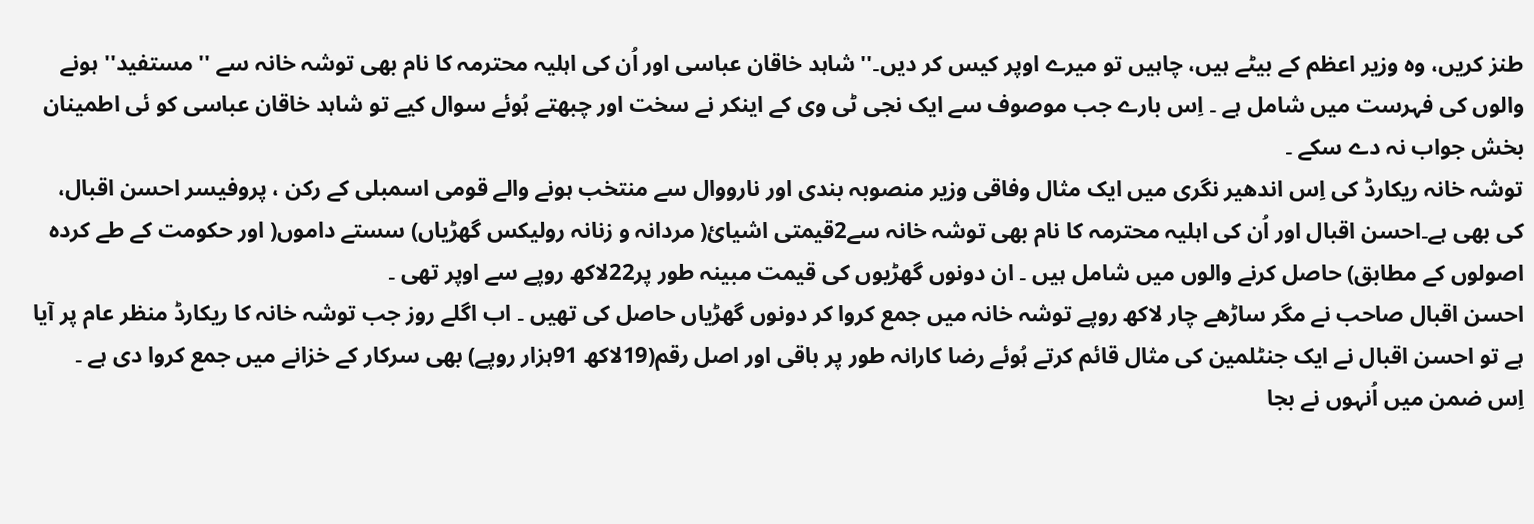طنز کریں، وہ وزیر اعظم کے بیٹے ہیں، چاہیں تو میرے اوپر کیس کر دیں۔''شاہد خاقان عباسی اور اُن کی اہلیہ محترمہ کا نام بھی توشہ خانہ سے ''مستفید'' ہونے والوں کی فہرست میں شامل ہے ۔ اِس بارے جب موصوف سے ایک نجی ٹی وی کے اینکر نے سخت اور چبھتے ہُوئے سوال کیے تو شاہد خاقان عباسی کو ئی اطمینان بخش جواب نہ دے سکے ۔
توشہ خانہ ریکارڈ کی اِس اندھیر نگری میں ایک مثال وفاقی وزیر منصوبہ بندی اور نارووال سے منتخب ہونے والے قومی اسمبلی کے رکن ، پروفیسر احسن اقبال، کی بھی ہے۔احسن اقبال اور اُن کی اہلیہ محترمہ کا نام بھی توشہ خانہ سے2قیمتی اشیائ( مردانہ و زنانہ رولیکس گھڑیاں) سستے داموں( اور حکومت کے طے کردہ اصولوں کے مطابق) حاصل کرنے والوں میں شامل ہیں ۔ ان دونوں گھڑیوں کی قیمت مبینہ طور پر22لاکھ روپے سے اوپر تھی ۔
احسن اقبال صاحب نے مگر ساڑھے چار لاکھ روپے توشہ خانہ میں جمع کروا کر دونوں گھڑیاں حاصل کی تھیں ۔ اب اگلے روز جب توشہ خانہ کا ریکارڈ منظر عام پر آیا ہے تو احسن اقبال نے ایک جنٹلمین کی مثال قائم کرتے ہُوئے رضا کارانہ طور پر باقی اور اصل رقم(19لاکھ 91ہزار روپے) بھی سرکار کے خزانے میں جمع کروا دی ہے ۔
اِس ضمن میں اُنہوں نے بجا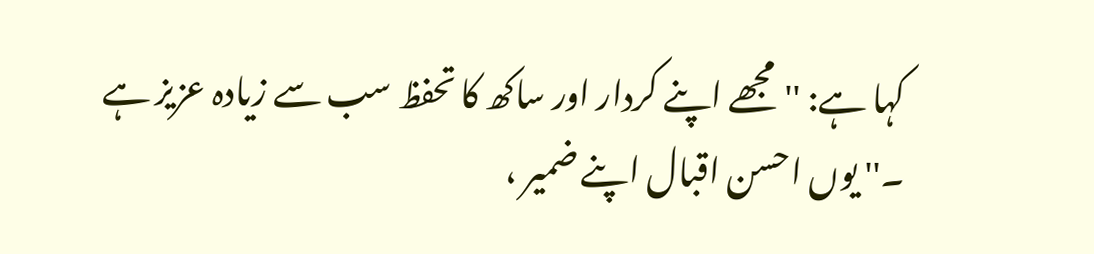کہا ہے: ''مجھے اپنے کردار اور ساکھ کا تحفظ سب سے زیادہ عزیز ہے ۔'' یوں احسن اقبال اپنے ضمیر ،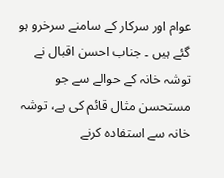عوام اور سرکار کے سامنے سرخرو ہو گئے ہیں ۔ جناب احسن اقبال نے توشہ خانہ کے حوالے سے جو مستحسن مثال قائم کی ہے، توشہ خانہ سے استفادہ کرنے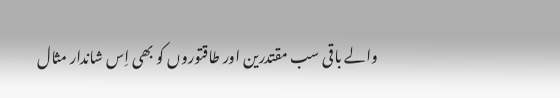والے باقی سب مقتدرین اور طاقتوروں کو بھی اِس شاندار مثال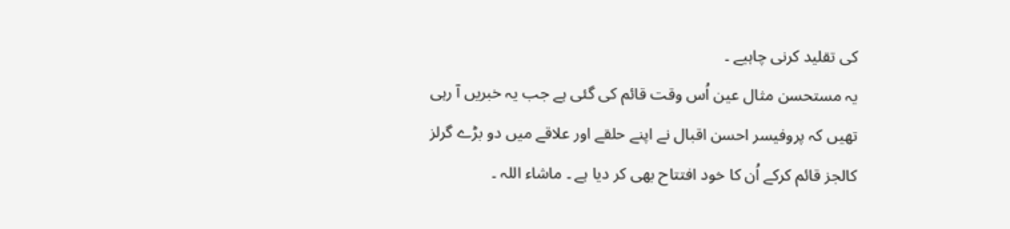کی تقلید کرنی چاہیے ۔
یہ مستحسن مثال عین اُس وقت قائم کی گئی ہے جب یہ خبریں آ رہی تھیں کہ پروفیسر احسن اقبال نے اپنے حلقے اور علاقے میں دو بڑے گرلز کالجز قائم کرکے اُن کا خود افتتاح بھی کر دیا ہے ۔ ماشاء اللہ ۔